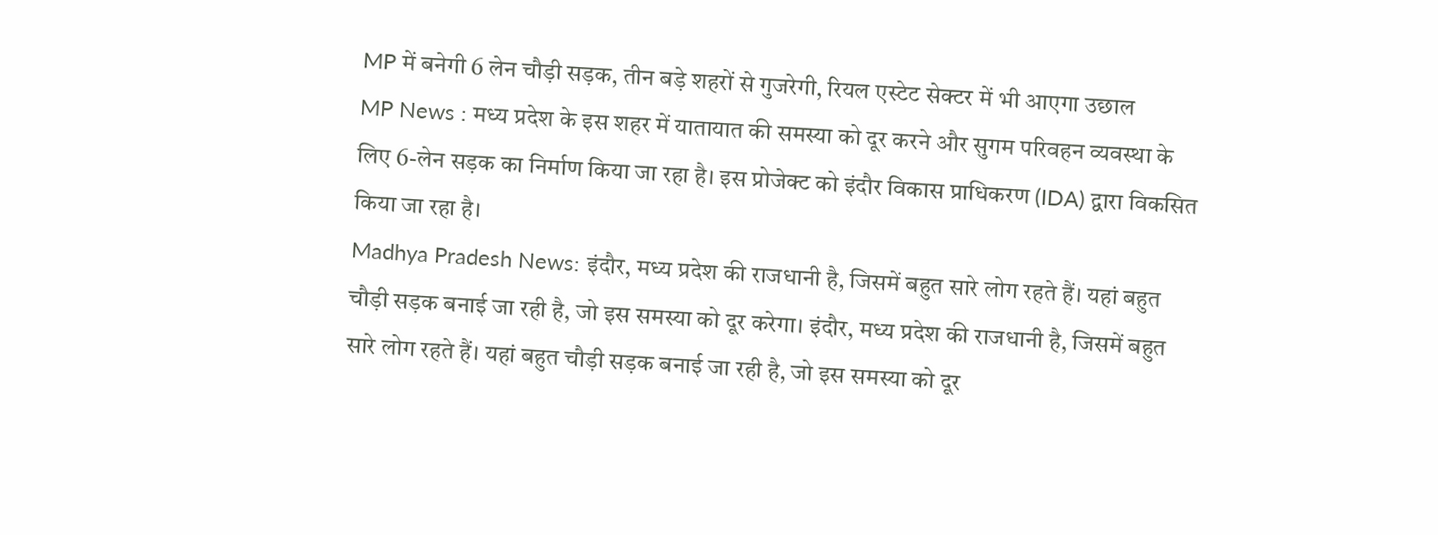MP में बनेगी 6 लेन चौड़ी सड़क, तीन बड़े शहरों से गुजरेगी, रियल एस्टेट सेक्टर में भी आएगा उछाल
MP News : मध्य प्रदेश के इस शहर में यातायात की समस्या को दूर करने और सुगम परिवहन व्यवस्था के लिए 6-लेन सड़क का निर्माण किया जा रहा है। इस प्रोजेक्ट को इंदौर विकास प्राधिकरण (IDA) द्वारा विकसित किया जा रहा है।
Madhya Pradesh News: इंदौर, मध्य प्रदेश की राजधानी है, जिसमें बहुत सारे लोग रहते हैं। यहां बहुत चौड़ी सड़क बनाई जा रही है, जो इस समस्या को दूर करेगा। इंदौर, मध्य प्रदेश की राजधानी है, जिसमें बहुत सारे लोग रहते हैं। यहां बहुत चौड़ी सड़क बनाई जा रही है, जो इस समस्या को दूर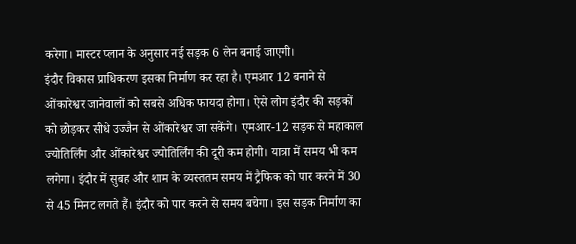करेगा। मास्टर प्लान के अनुसार नई सड़क 6 लेन बनाई जाएगी।
इंदौर विकास प्राधिकरण इसका निर्माण कर रहा है। एमआर 12 बनाने से ओंकारेश्वर जानेवालों को सबसे अधिक फायदा होगा। ऐसे लोग इंदौर की सड़कों को छोड़कर सीधे उज्जैन से ओंकारेश्वर जा सकेंगे। एमआर-12 सड़क से महाकाल ज्योतिर्लिंग और ओंकारेश्वर ज्योतिर्लिंग की दूरी कम होगी। यात्रा में समय भी कम लगेगा। इंदौर में सुबह और शाम के व्यस्ततम समय में ट्रैफिक को पार करने में 30 से 45 मिनट लगते हैं। इंदौर को पार करने से समय बचेगा। इस सड़क निर्माण का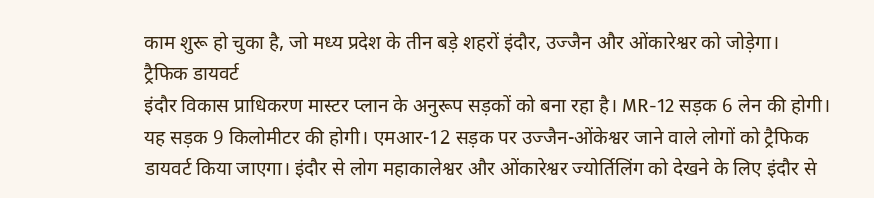काम शुरू हो चुका है, जो मध्य प्रदेश के तीन बड़े शहरों इंदौर, उज्जैन और ओंकारेश्वर को जोड़ेगा।
ट्रैफिक डायवर्ट
इंदौर विकास प्राधिकरण मास्टर प्लान के अनुरूप सड़कों को बना रहा है। MR-12 सड़क 6 लेन की होगी। यह सड़क 9 किलोमीटर की होगी। एमआर-12 सड़क पर उज्जैन-ओंकेश्वर जाने वाले लोगों को ट्रैफिक डायवर्ट किया जाएगा। इंदौर से लोग महाकालेश्वर और ओंकारेश्वर ज्योर्तिलिंग को देखने के लिए इंदौर से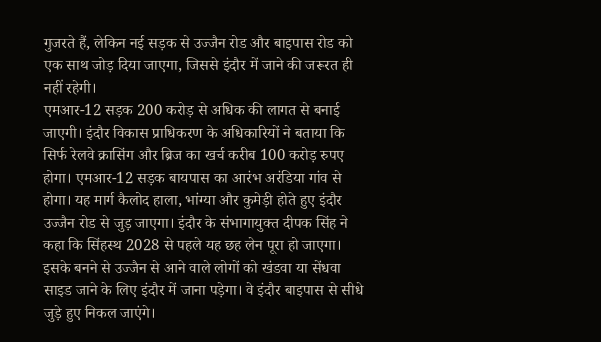गुजरते हैं, लेकिन नई सड़क से उज्जैन रोड और बाइपास रोड को एक साथ जोड़ दिया जाएगा, जिससे इंदौर में जाने की जरूरत ही नहीं रहेगी।
एमआर-12 सड़क 200 करोड़ से अधिक की लागत से बनाई जाएगी। इंदौर विकास प्राधिकरण के अधिकारियों ने बताया कि सिर्फ रेलवे क्रासिंग और ब्रिज का खर्च करीब 100 करोड़ रुपए होगा। एमआर-12 सड़क बायपास का आरंभ अरंडिया गांव से होगा। यह मार्ग कैलोद हाला, भांग्या और कुमेड़ी होते हुए इंदौर उज्जैन रोड से जुड़ जाएगा। इंदौर के संभागायुक्त दीपक सिंह ने कहा कि सिंहस्थ 2028 से पहले यह छह लेन पूरा हो जाएगा। इसके बनने से उज्जैन से आने वाले लोगों को खंडवा या सेंधवा साइड जाने के लिए इंदौर में जाना पड़ेगा। वे इंदौर बाइपास से सीधे जुड़े हुए निकल जाएंगे।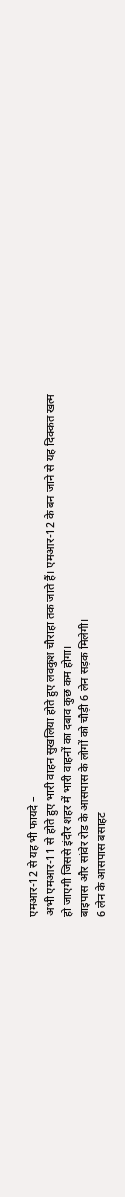एमआर-12 से यह भी फायदे –
अभी एमआर-11 से होते हुए भारी वाहन सुखलिया होते हुए लवकुश चौराहा तक जाते हैं। एमआर-12 के बन जाने से यह दिक्कत खत्म हो जाएगी जिससे इंदौर शहर में भारी वाहनों का दबाव कुछ कम होगा।
बाइपास और सांवेर रोड के आसपास के लोगों को चौड़ी 6 लेन सड़क मिलेगी।
6 लेन के आसपास बसाहट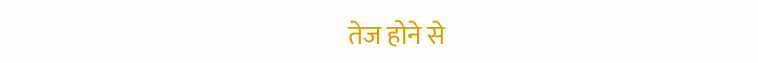तेज होने से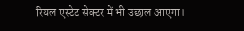रियल एस्टेट सेक्टर में भी उछाल आएगा।